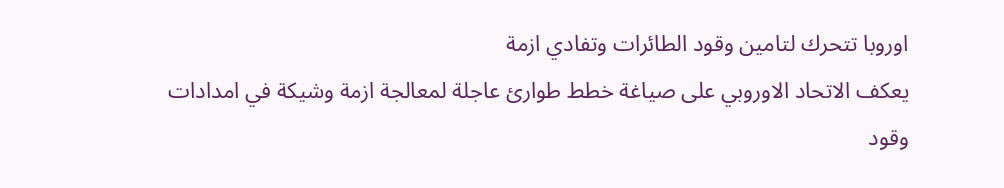اوروبا تتحرك لتامين وقود الطائرات وتفادي ازمة
يعكف الاتحاد الاوروبي على صياغة خطط طوارئ عاجلة لمعالجة ازمة وشيكة في امدادات وقود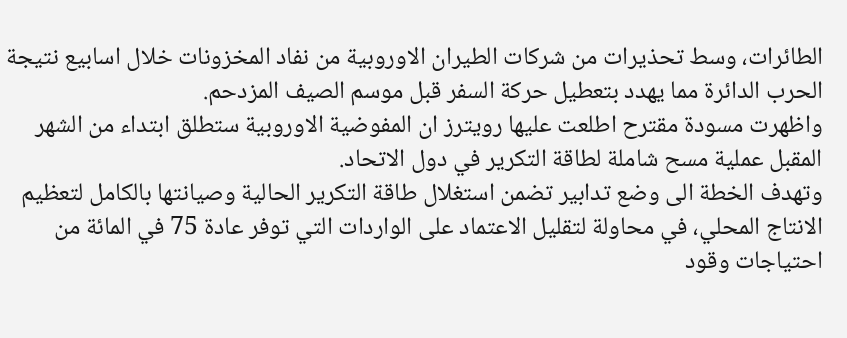الطائرات، وسط تحذيرات من شركات الطيران الاوروبية من نفاد المخزونات خلال اسابيع نتيجة الحرب الدائرة مما يهدد بتعطيل حركة السفر قبل موسم الصيف المزدحم.
واظهرت مسودة مقترح اطلعت عليها رويترز ان المفوضية الاوروبية ستطلق ابتداء من الشهر المقبل عملية مسح شاملة لطاقة التكرير في دول الاتحاد.
وتهدف الخطة الى وضع تدابير تضمن استغلال طاقة التكرير الحالية وصيانتها بالكامل لتعظيم الانتاج المحلي، في محاولة لتقليل الاعتماد على الواردات التي توفر عادة 75 في المائة من احتياجات وقود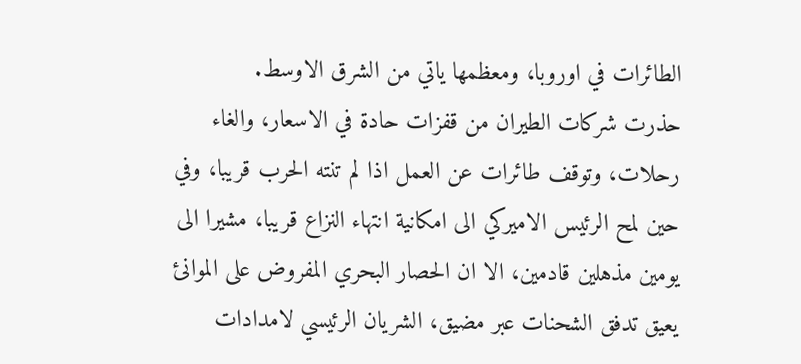الطائرات في اوروبا، ومعظمها ياتي من الشرق الاوسط.
حذرت شركات الطيران من قفزات حادة في الاسعار، والغاء رحلات، وتوقف طائرات عن العمل اذا لم تنته الحرب قريبا، وفي حين لمح الرئيس الاميركي الى امكانية انتهاء النزاع قريبا، مشيرا الى يومين مذهلين قادمين، الا ان الحصار البحري المفروض على الموانئ يعيق تدفق الشحنات عبر مضيق، الشريان الرئيسي لامدادات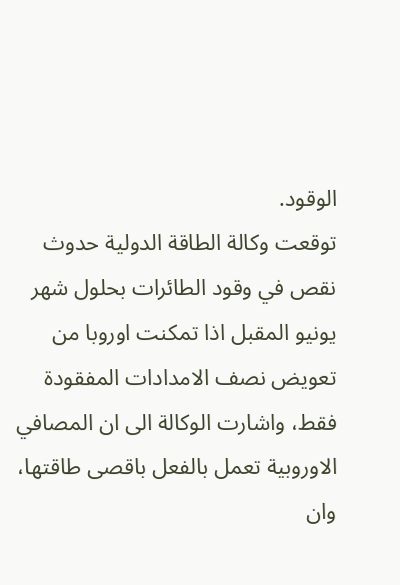الوقود.
توقعت وكالة الطاقة الدولية حدوث نقص في وقود الطائرات بحلول شهر يونيو المقبل اذا تمكنت اوروبا من تعويض نصف الامدادات المفقودة فقط، واشارت الوكالة الى ان المصافي الاوروبية تعمل بالفعل باقصى طاقتها، وان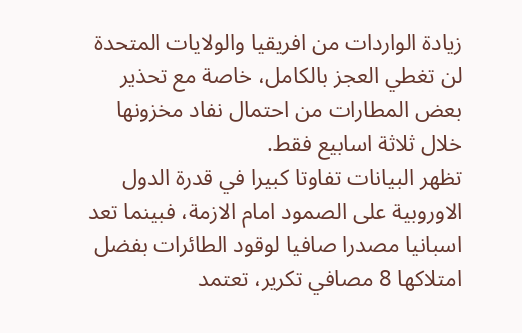زيادة الواردات من افريقيا والولايات المتحدة لن تغطي العجز بالكامل، خاصة مع تحذير بعض المطارات من احتمال نفاد مخزونها خلال ثلاثة اسابيع فقط.
تظهر البيانات تفاوتا كبيرا في قدرة الدول الاوروبية على الصمود امام الازمة، فبينما تعد اسبانيا مصدرا صافيا لوقود الطائرات بفضل امتلاكها 8 مصافي تكرير، تعتمد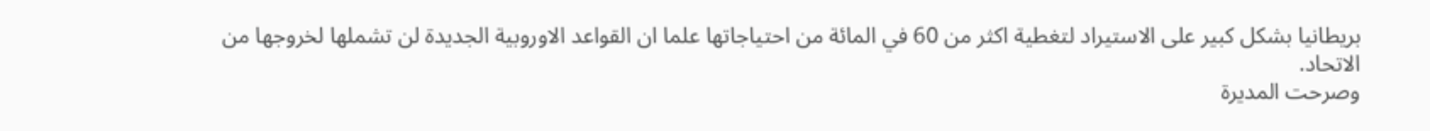بريطانيا بشكل كبير على الاستيراد لتغطية اكثر من 60 في المائة من احتياجاتها علما ان القواعد الاوروبية الجديدة لن تشملها لخروجها من الاتحاد.
وصرحت المديرة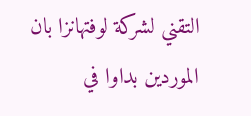التقني لشركة لوفتهانزا بان الموردين بداوا في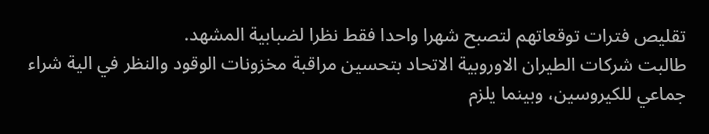تقليص فترات توقعاتهم لتصبح شهرا واحدا فقط نظرا لضبابية المشهد.
طالبت شركات الطيران الاوروبية الاتحاد بتحسين مراقبة مخزونات الوقود والنظر في الية شراء جماعي للكيروسين، وبينما يلزم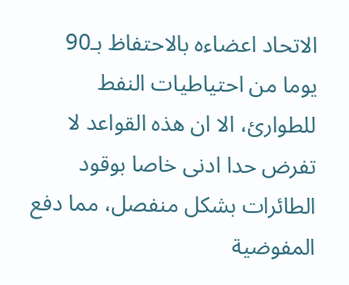الاتحاد اعضاءه بالاحتفاظ بـ90 يوما من احتياطيات النفط للطوارئ، الا ان هذه القواعد لا تفرض حدا ادنى خاصا بوقود الطائرات بشكل منفصل، مما دفع المفوضية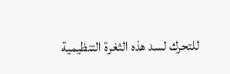للتحرك لسد هذه الثغرة التنظيمية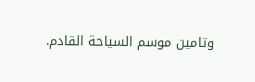وتامين موسم السياحة القادم.